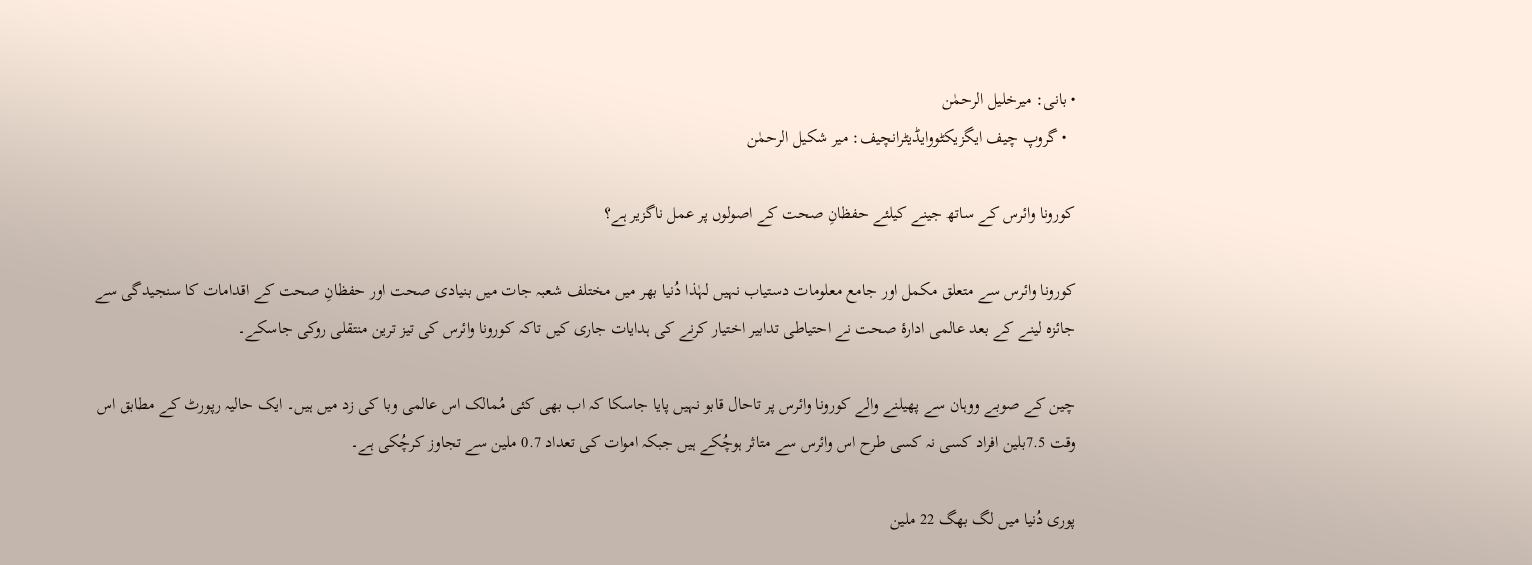• بانی: میرخلیل الرحمٰن
  • گروپ چیف ایگزیکٹووایڈیٹرانچیف: میر شکیل الرحمٰن

کورونا وائرس کے ساتھ جینے کیلئے حفظانِ صحت کے اصولوں پر عمل ناگزیر ہے؟

کورونا وائرس سے متعلق مکمل اور جامع معلومات دستیاب نہیں لہٰذا دُنیا بھر میں مختلف شعبہ جات میں بنیادی صحت اور حفظانِ صحت کے اقدامات کا سنجیدگی سے جائزہ لینے کے بعد عالمی ادارۂ صحت نے احتیاطی تدابیر اختیار کرنے کی ہدایات جاری کیں تاکہ کورونا وائرس کی تیز ترین منتقلی روکی جاسکے۔

چین کے صوبے ووہان سے پھیلنے والے کورونا وائرس پر تاحال قابو نہیں پایا جاسکا کہ اب بھی کئی مُمالک اس عالمی وبا کی زد میں ہیں۔ ایک حالیہ رپورٹ کے مطابق اس وقت 7.5بلین افراد کسی نہ کسی طرح اس وائرس سے متاثر ہوچُکے ہیں جبکہ اموات کی تعداد 0.7 ملین سے تجاوز کرچُکی ہے۔

پوری دُنیا میں لگ بھگ 22 ملین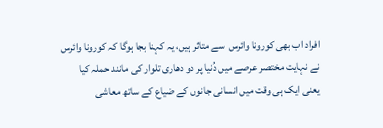افراد اب بھی کورونا وائرس  سے متاثر ہیں، یہ کہنا بجا ہوگا کہ کورونا وائرس نے نہایت مختصر عرصے میں دُنیا پر دو دھاری تلوار کی مانند حملہ کیا یعنی ایک ہی وقت میں انسانی جانوں کے ضیاع کے ساتھ معاشی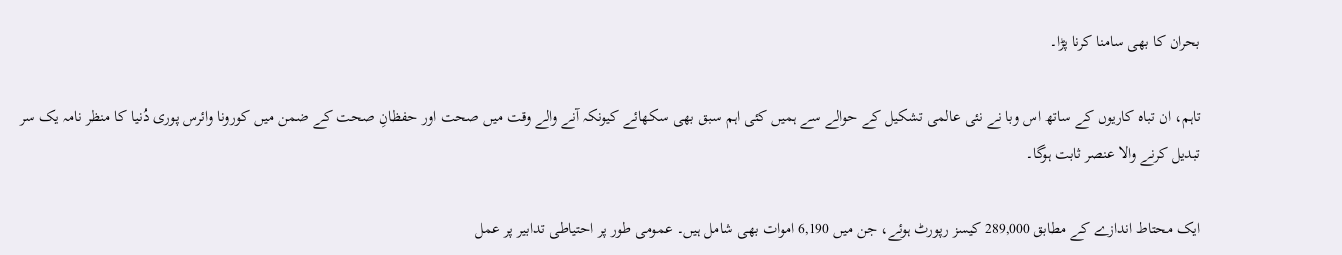بحران کا بھی سامنا کرنا پڑا۔

تاہم، ان تباہ کاریوں کے ساتھ اس وبا نے نئی عالمی تشکیل کے حوالے سے ہمیں کئی اہم سبق بھی سکھائے کیونکہ آنے والے وقت میں صحت اور حفظانِ صحت کے ضمن میں کورونا وائرس پوری دُنیا کا منظر نامہ یک سر تبدیل کرنے والا عنصر ثابت ہوگا۔

ایک محتاط اندازے کے مطابق 289,000 کیسز رپورٹ ہوئے، جن میں 6,190 اموات بھی شامل ہیں۔ عمومی طور پر احتیاطی تدابیر پر عمل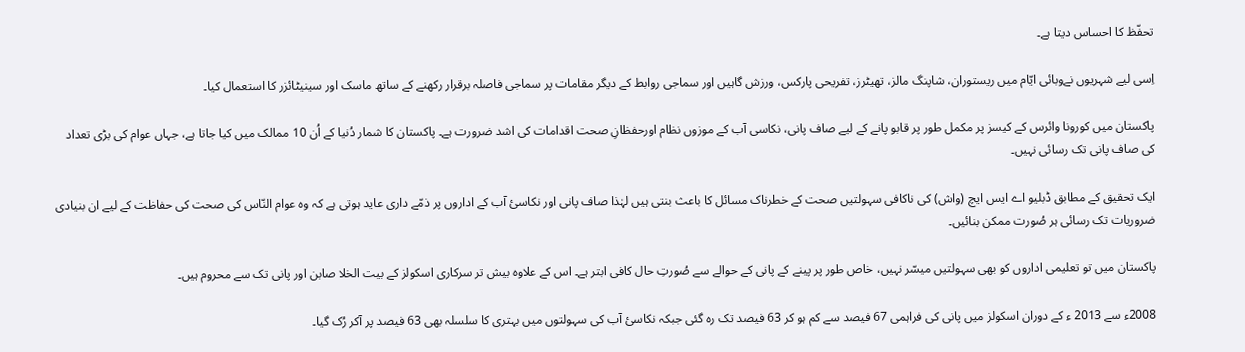تحفّظ کا احساس دیتا ہے۔

اِسی لیے شہریوں نےوبائی ایّام میں ریستوران، شاپنگ مالز، تھیٹرز، تفریحی پارکس، ورزش گاہیں اور سماجی روابط کے دیگر مقامات پر سماجی فاصلہ برقرار رکھنے کے ساتھ ماسک اور سینیٹائزر کا استعمال کیا۔

پاکستان میں کورونا وائرس کے کیسز پر مکمل طور پر قابو پانے کے لیے صاف پانی، نکاسی آب کے موزوں نظام اورحفظانِ صحت اقدامات کی اشد ضرورت ہے۔ پاکستان کا شمار دُنیا کے اُن 10 ممالک میں کیا جاتا ہے، جہاں عوام کی بڑی تعداد کی صاف پانی تک رسائی نہیں۔

ایک تحقیق کے مطابق ڈبلیو اے ایس ایچ (واش) کی ناکافی سہولتیں صحت کے خطرناک مسائل کا باعث بنتی ہیں لہٰذا صاف پانی اور نکاسیٔ آب کے اداروں پر ذمّے داری عاید ہوتی ہے کہ وہ عوام النّاس کی صحت کی حفاظت کے لیے ان بنیادی ضروریات تک رسائی ہر صُورت ممکن بنائیں۔

پاکستان میں تو تعلیمی اداروں کو بھی سہولتیں میسّر نہیں، خاص طور پر پینے کے پانی کے حوالے سے صُورتِ حال کافی ابتر ہے۔ اس کے علاوہ بیش تر سرکاری اسکولز کے بیت الخلا صابن اور پانی تک سے محروم ہیں۔

2008ء سے 2013 ء کے دوران اسکولز میں پانی کی فراہمی 67 فیصد سے کم ہو کر 63 فیصد تک رہ گئی جبکہ نکاسیٔ آب کی سہولتوں میں بہتری کا سلسلہ بھی 63 فیصد پر آکر رُک گیا۔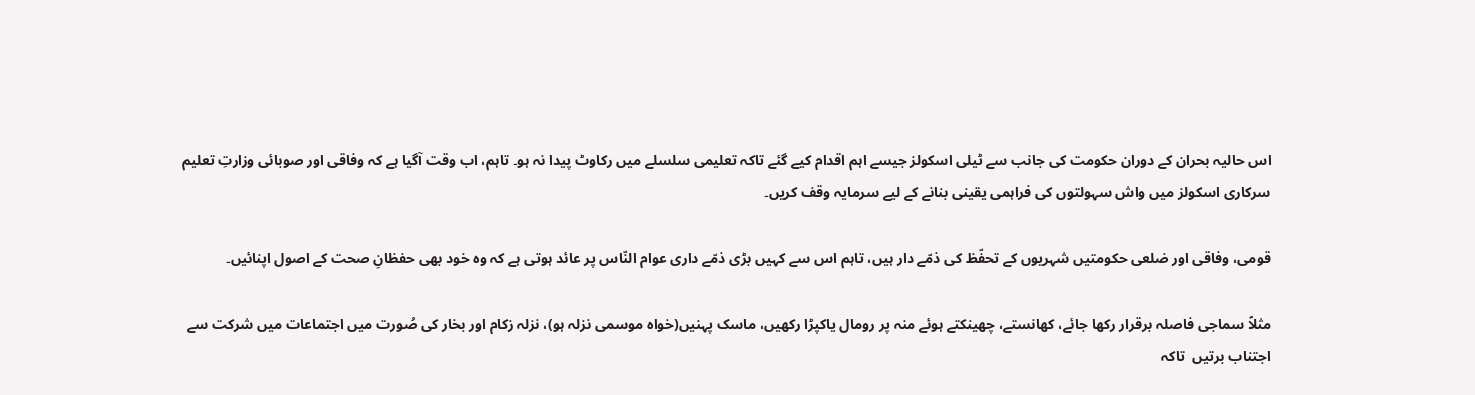اس حالیہ بحران کے دوران حکومت کی جانب سے ٹیلی اسکولز جیسے اہم اقدام کیے گئے تاکہ تعلیمی سلسلے میں رکاوٹ پیدا نہ ہو۔ تاہم، اب وقت آگیا ہے کہ وفاقی اور صوبائی وزارتِ تعلیم سرکاری اسکولز میں واش سہولتوں کی فراہمی یقینی بنانے کے لیے سرمایہ وقف کریں۔

قومی، وفاقی اور ضلعی حکومتیں شہریوں کے تحفّظ کی ذمّے دار ہیں، تاہم اس سے کہیں بڑی ذمّے داری عوام النّاس پر عائد ہوتی ہے کہ وہ خود بھی حفظانِ صحت کے اصول اپنائیں۔

مثلاً سماجی فاصلہ برقرار رکھا جائے، کھانستے، چھینکتے ہوئے منہ پر رومال یاکپڑا رکھیں، ماسک پہنیں(خواہ موسمی نزلہ ہو)، نزلہ زکام اور بخار کی صُورت میں اجتماعات میں شرکت سے اجتناب برتیں  تاکہ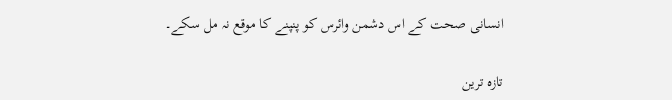انسانی صحت کے اس دشمن وائرس کو پنپنے کا موقع نہ مل سکے۔

تازہ ترین